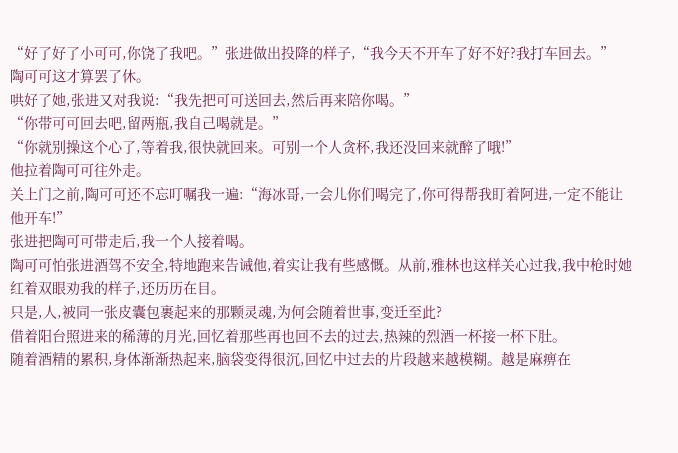“好了好了小可可,你饶了我吧。”张进做出投降的样子,“我今天不开车了好不好?我打车回去。”
陶可可这才算罢了休。
哄好了她,张进又对我说:“我先把可可送回去,然后再来陪你喝。”
“你带可可回去吧,留两瓶,我自己喝就是。”
“你就别操这个心了,等着我,很快就回来。可别一个人贪杯,我还没回来就醉了哦!”
他拉着陶可可往外走。
关上门之前,陶可可还不忘叮嘱我一遍:“海冰哥,一会儿你们喝完了,你可得帮我盯着阿进,一定不能让他开车!”
张进把陶可可带走后,我一个人接着喝。
陶可可怕张进酒驾不安全,特地跑来告诫他,着实让我有些感慨。从前,雅林也这样关心过我,我中枪时她红着双眼劝我的样子,还历历在目。
只是,人,被同一张皮囊包裹起来的那颗灵魂,为何会随着世事,变迁至此?
借着阳台照进来的稀薄的月光,回忆着那些再也回不去的过去,热辣的烈酒一杯接一杯下肚。
随着酒精的累积,身体渐渐热起来,脑袋变得很沉,回忆中过去的片段越来越模糊。越是麻痹在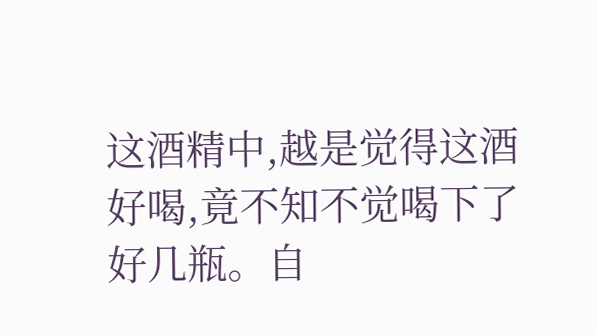这酒精中,越是觉得这酒好喝,竟不知不觉喝下了好几瓶。自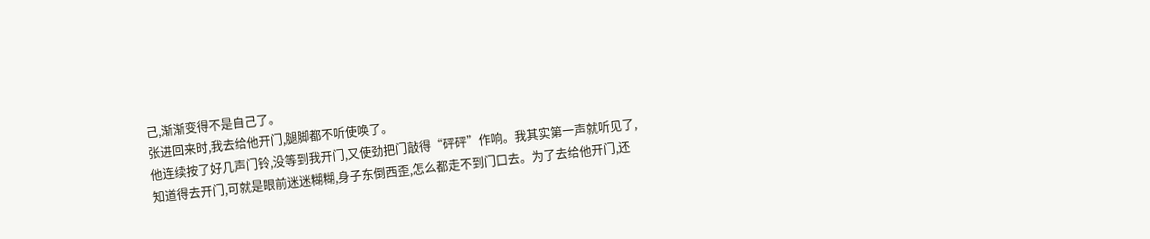己,渐渐变得不是自己了。
张进回来时,我去给他开门,腿脚都不听使唤了。
他连续按了好几声门铃,没等到我开门,又使劲把门敲得“砰砰”作响。我其实第一声就听见了,知道得去开门,可就是眼前迷迷糊糊,身子东倒西歪,怎么都走不到门口去。为了去给他开门,还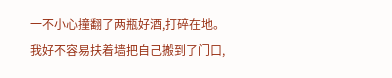一不小心撞翻了两瓶好酒,打碎在地。
我好不容易扶着墙把自己搬到了门口,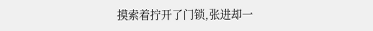摸索着拧开了门锁,张进却一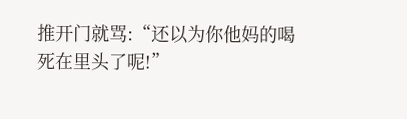推开门就骂:“还以为你他妈的喝死在里头了呢!”